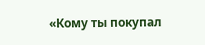«Кому ты покупал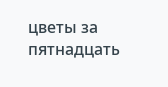цветы за пятнадцать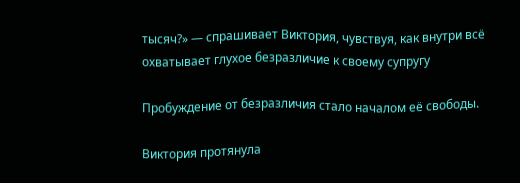тысяч?» — спрашивает Виктория, чувствуя, как внутри всё охватывает глухое безразличие к своему супругу

Пробуждение от безразличия стало началом её свободы.

Виктория протянула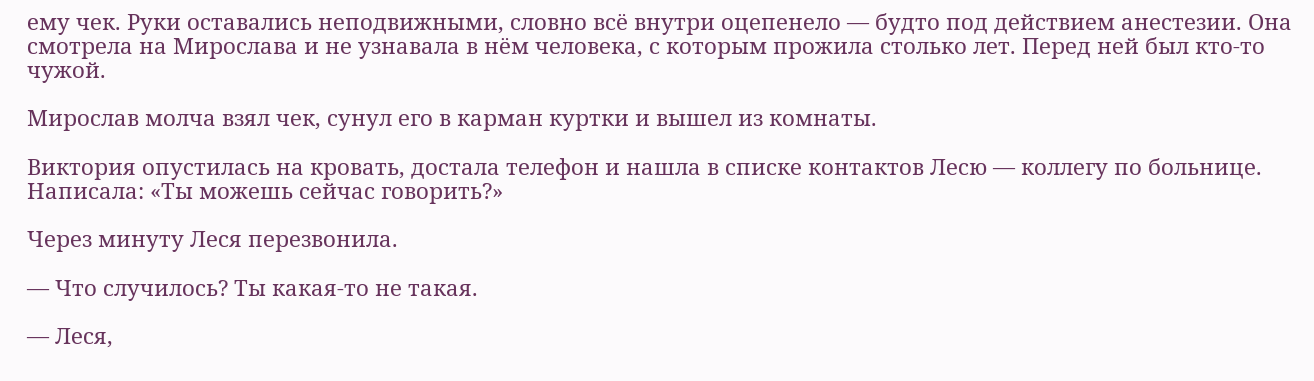ему чек. Руки оставались неподвижными, словно всё внутри оцепенело — будто под действием анестезии. Она смотрела на Мирослава и не узнавала в нём человека, с которым прожила столько лет. Перед ней был кто-то чужой.

Мирослав молча взял чек, сунул его в карман куртки и вышел из комнаты.

Виктория опустилась на кровать, достала телефон и нашла в списке контактов Лесю — коллегу по больнице. Написала: «Ты можешь сейчас говорить?»

Через минуту Леся перезвонила.

— Что случилось? Ты какая-то не такая.

— Леся,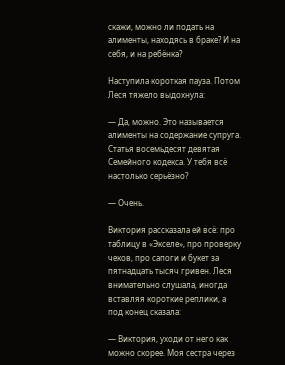скажи, можно ли подать на алименты, находясь в браке? И на себя, и на ребёнка?

Наступила короткая пауза. Потом Леся тяжело выдохнула:

— Да, можно. Это называется алименты на содержание супруга. Статья восемьдесят девятая Семейного кодекса. У тебя всё настолько серьёзно?

— Очень.

Виктория рассказала ей всё: про таблицу в «Экселе», про проверку чеков, про сапоги и букет за пятнадцать тысяч гривен. Леся внимательно слушала, иногда вставляя короткие реплики, а под конец сказала:

— Виктория, уходи от него как можно скорее. Моя сестра через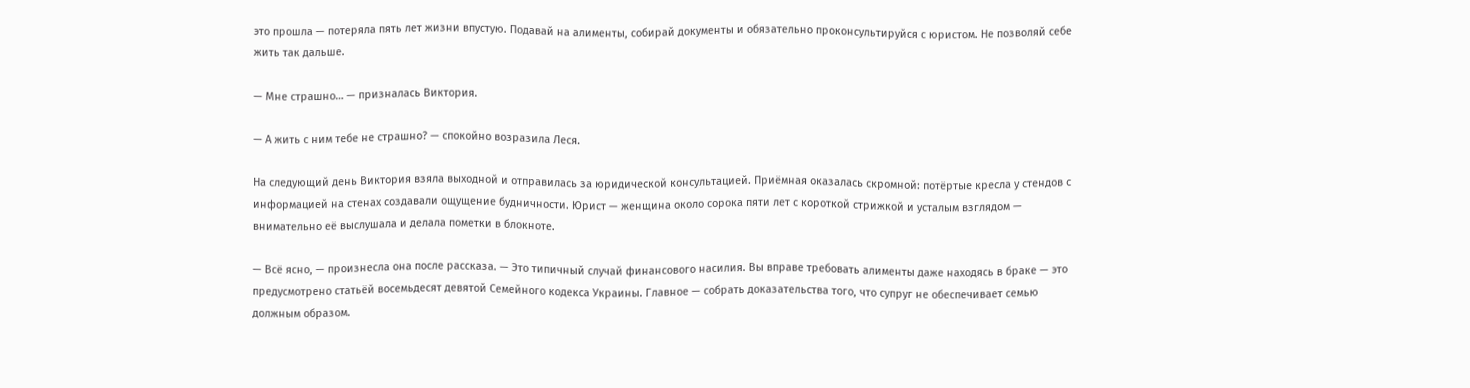это прошла — потеряла пять лет жизни впустую. Подавай на алименты, собирай документы и обязательно проконсультируйся с юристом. Не позволяй себе жить так дальше.

— Мне страшно… — призналась Виктория.

— А жить с ним тебе не страшно? — спокойно возразила Леся.

На следующий день Виктория взяла выходной и отправилась за юридической консультацией. Приёмная оказалась скромной: потёртые кресла у стендов с информацией на стенах создавали ощущение будничности. Юрист — женщина около сорока пяти лет с короткой стрижкой и усталым взглядом — внимательно её выслушала и делала пометки в блокноте.

— Всё ясно, — произнесла она после рассказа. — Это типичный случай финансового насилия. Вы вправе требовать алименты даже находясь в браке — это предусмотрено статьёй восемьдесят девятой Семейного кодекса Украины. Главное — собрать доказательства того, что супруг не обеспечивает семью должным образом.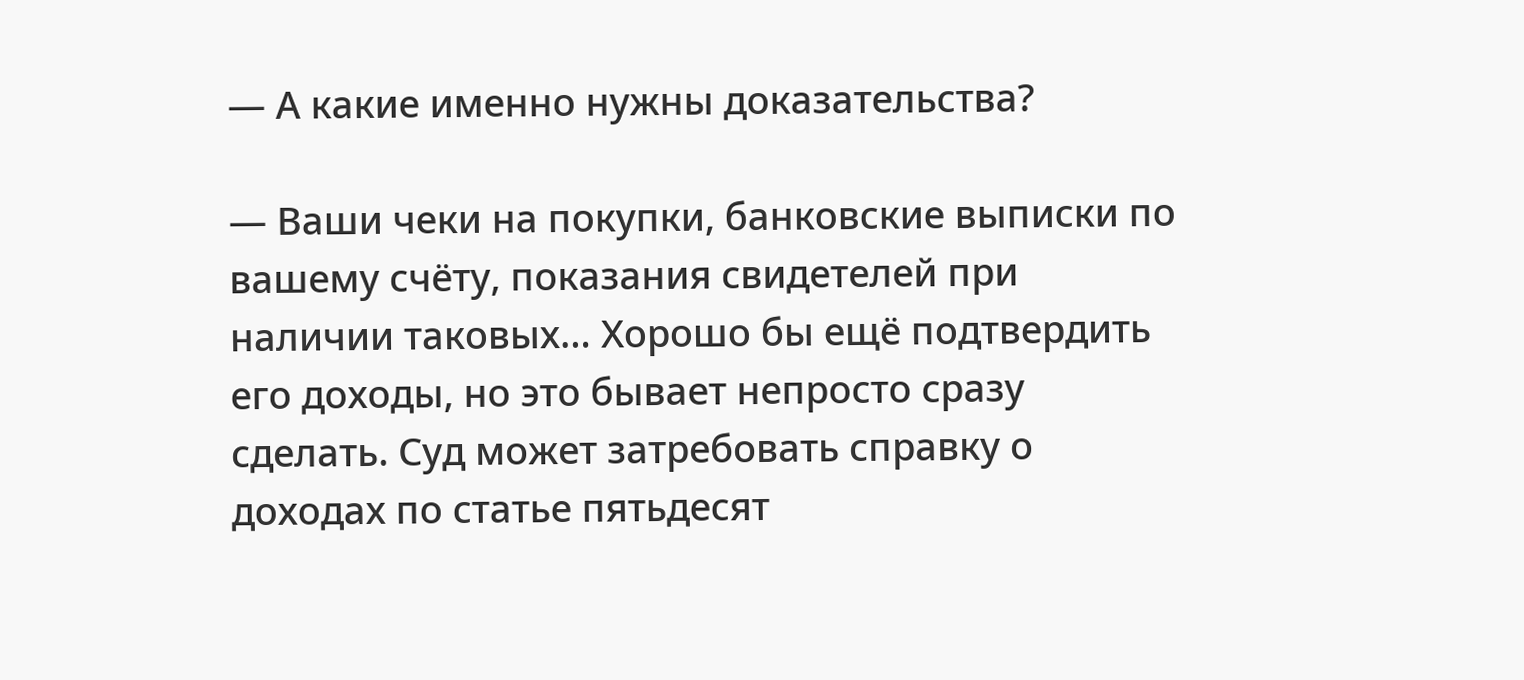— А какие именно нужны доказательства?

— Ваши чеки на покупки, банковские выписки по вашему счёту, показания свидетелей при наличии таковых… Хорошо бы ещё подтвердить его доходы, но это бывает непросто сразу сделать. Суд может затребовать справку о доходах по статье пятьдесят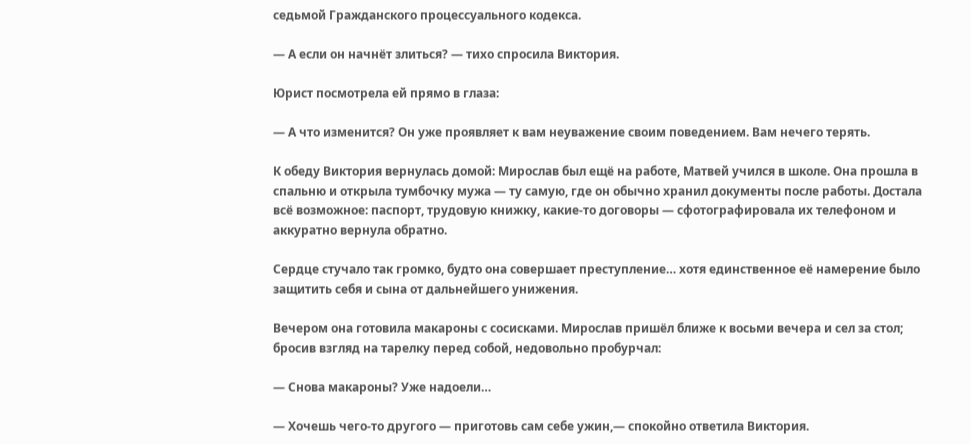седьмой Гражданского процессуального кодекса.

— А если он начнёт злиться? — тихо спросила Виктория.

Юрист посмотрела ей прямо в глаза:

— А что изменится? Он уже проявляет к вам неуважение своим поведением. Вам нечего терять.

К обеду Виктория вернулась домой: Мирослав был ещё на работе, Матвей учился в школе. Она прошла в спальню и открыла тумбочку мужа — ту самую, где он обычно хранил документы после работы. Достала всё возможное: паспорт, трудовую книжку, какие-то договоры — сфотографировала их телефоном и аккуратно вернула обратно.

Сердце стучало так громко, будто она совершает преступление… хотя единственное её намерение было защитить себя и сына от дальнейшего унижения.

Вечером она готовила макароны с сосисками. Мирослав пришёл ближе к восьми вечера и сел за стол; бросив взгляд на тарелку перед собой, недовольно пробурчал:

— Снова макароны? Уже надоели…

— Хочешь чего-то другого — приготовь сам себе ужин,— спокойно ответила Виктория.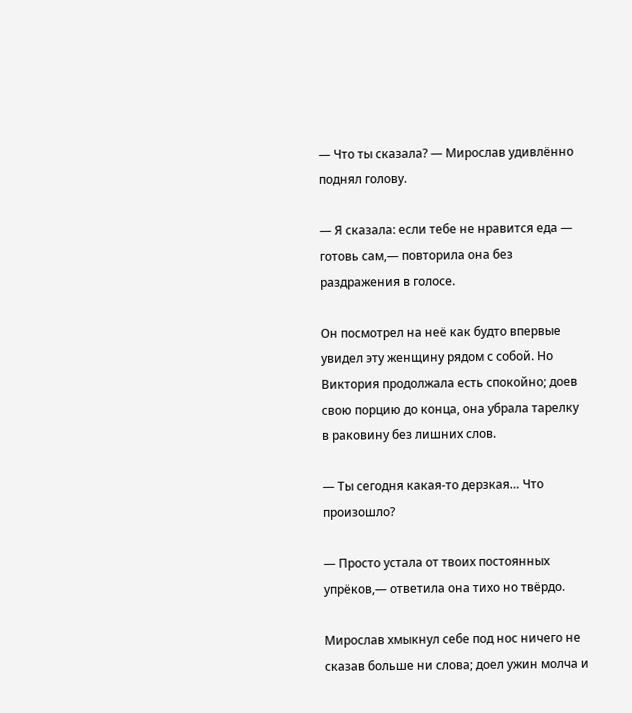— Что ты сказала? — Мирослав удивлённо поднял голову.

— Я сказала: если тебе не нравится еда — готовь сам,— повторила она без раздражения в голосе.

Он посмотрел на неё как будто впервые увидел эту женщину рядом с собой. Но Виктория продолжала есть спокойно; доев свою порцию до конца, она убрала тарелку в раковину без лишних слов.

— Ты сегодня какая-то дерзкая… Что произошло?

— Просто устала от твоих постоянных упрёков,— ответила она тихо но твёрдо.

Мирослав хмыкнул себе под нос ничего не сказав больше ни слова; доел ужин молча и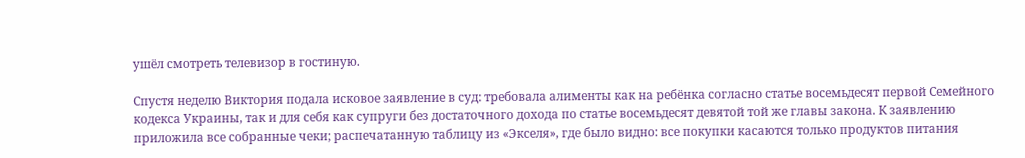ушёл смотреть телевизор в гостиную.

Спустя неделю Виктория подала исковое заявление в суд: требовала алименты как на ребёнка согласно статье восемьдесят первой Семейного кодекса Украины, так и для себя как супруги без достаточного дохода по статье восемьдесят девятой той же главы закона. К заявлению приложила все собранные чеки; распечатанную таблицу из «Экселя», где было видно: все покупки касаются только продуктов питания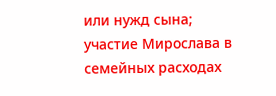или нужд сына; участие Мирослава в семейных расходах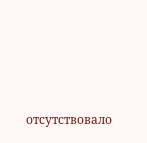отсутствовало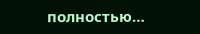полностью…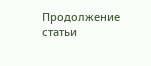Продолжение статьи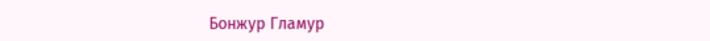Бонжур Гламур